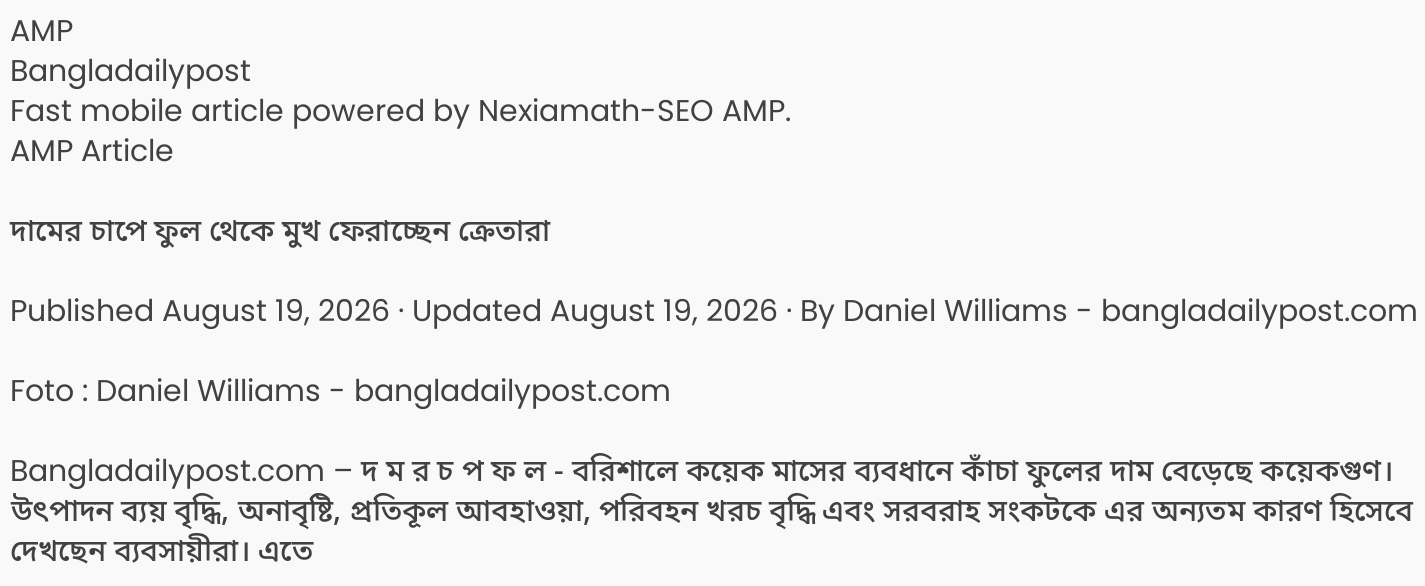AMP
Bangladailypost
Fast mobile article powered by Nexiamath-SEO AMP.
AMP Article

দামের চাপে ফুল থেকে মুখ ফেরাচ্ছেন ক্রেতারা

Published August 19, 2026 · Updated August 19, 2026 · By Daniel Williams - bangladailypost.com

Foto : Daniel Williams - bangladailypost.com

Bangladailypost.com – দ ম র চ প ফ ল - বরিশালে কয়েক মাসের ব্যবধানে কাঁচা ফুলের দাম বেড়েছে কয়েকগুণ। উৎপাদন ব্যয় বৃদ্ধি, অনাবৃষ্টি, প্রতিকূল আবহাওয়া, পরিবহন খরচ বৃদ্ধি এবং সরবরাহ সংকটকে এর অন্যতম কারণ হিসেবে দেখছেন ব্যবসায়ীরা। এতে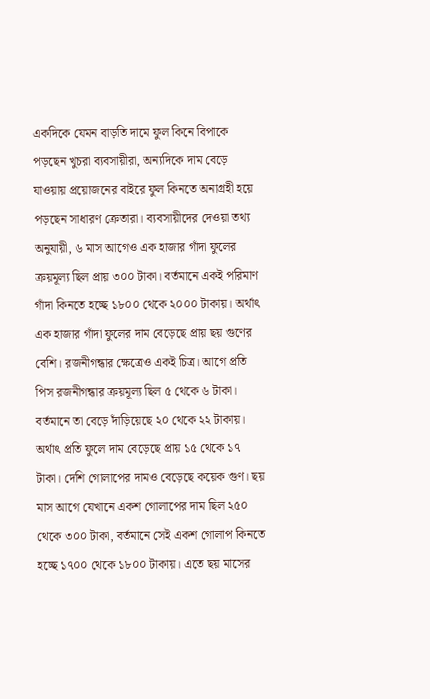একদিকে যেমন বাড়তি দামে ফুল কিনে বিপাকে পড়ছেন খুচরা ব্যবসায়ীরা, অন্যদিকে দাম বেড়ে যাওয়ায় প্রয়োজনের বাইরে ফুল কিনতে অনাগ্রহী হয়ে পড়ছেন সাধারণ ক্রেতারা। ব্যবসায়ীদের দেওয়া তথ্য অনুযায়ী, ৬ মাস আগেও এক হাজার গাঁদা ফুলের ক্রয়মূল্য ছিল প্রায় ৩০০ টাকা। বর্তমানে একই পরিমাণ গাঁদা কিনতে হচ্ছে ১৮০০ থেকে ২০০০ টাকায়। অর্থাৎ এক হাজার গাঁদা ফুলের দাম বেড়েছে প্রায় ছয় গুণের বেশি। রজনীগন্ধার ক্ষেত্রেও একই চিত্র। আগে প্রতি পিস রজনীগন্ধার ক্রয়মূল্য ছিল ৫ থেকে ৬ টাকা। বর্তমানে তা বেড়ে দাঁড়িয়েছে ২০ থেকে ২২ টাকায়। অর্থাৎ প্রতি ফুলে দাম বেড়েছে প্রায় ১৫ থেকে ১৭ টাকা। দেশি গোলাপের দামও বেড়েছে কয়েক গুণ। ছয় মাস আগে যেখানে একশ গোলাপের দাম ছিল ২৫০ থেকে ৩০০ টাকা, বর্তমানে সেই একশ গোলাপ কিনতে হচ্ছে ১৭০০ থেকে ১৮০০ টাকায়। এতে ছয় মাসের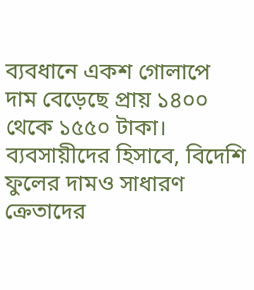ব্যবধানে একশ গোলাপে দাম বেড়েছে প্রায় ১৪০০ থেকে ১৫৫০ টাকা। ব্যবসায়ীদের হিসাবে, বিদেশি ফুলের দামও সাধারণ ক্রেতাদের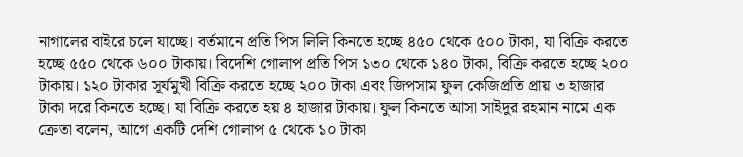নাগালের বাইরে চলে যাচ্ছে। বর্তমানে প্রতি পিস লিলি কিনতে হচ্ছে ৪৫০ থেকে ৫০০ টাকা, যা বিক্রি করতে হচ্ছে ৫৫০ থেকে ৬০০ টাকায়। বিদেশি গোলাপ প্রতি পিস ১৩০ থেকে ১৪০ টাকা, বিক্রি করতে হচ্ছে ২০০ টাকায়। ১২০ টাকার সূর্যমুখী বিক্রি করতে হচ্ছে ২০০ টাকা এবং জিপসাম ফুল কেজিপ্রতি প্রায় ৩ হাজার টাকা দরে কিনতে হচ্ছে। যা বিক্রি করতে হয় ৪ হাজার টাকায়। ফুল কিনতে আসা সাইদুর রহমান নামে এক ক্রেতা বলেন, আগে একটি দেশি গোলাপ ৫ থেকে ১০ টাকা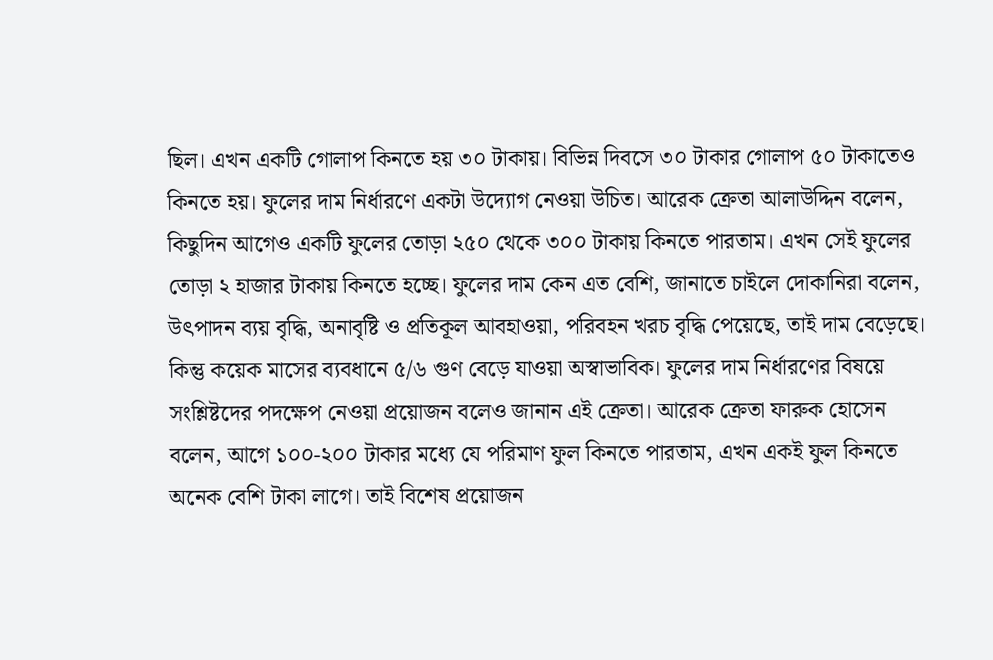ছিল। এখন একটি গোলাপ কিনতে হয় ৩০ টাকায়। বিভিন্ন দিবসে ৩০ টাকার গোলাপ ৫০ টাকাতেও কিনতে হয়। ফুলের দাম নির্ধারণে একটা উদ্যোগ নেওয়া উচিত। আরেক ক্রেতা আলাউদ্দিন বলেন, কিছুদিন আগেও একটি ফুলের তোড়া ২৫০ থেকে ৩০০ টাকায় কিনতে পারতাম। এখন সেই ফুলের তোড়া ২ হাজার টাকায় কিনতে হচ্ছে। ফুলের দাম কেন এত বেশি, জানাতে চাইলে দোকানিরা বলেন, উৎপাদন ব্যয় বৃদ্ধি, অনাবৃষ্টি ও প্রতিকূল আবহাওয়া, পরিবহন খরচ বৃদ্ধি পেয়েছে, তাই দাম বেড়েছে। কিন্তু কয়েক মাসের ব্যবধানে ৫/৬ গুণ বেড়ে যাওয়া অস্বাভাবিক। ফুলের দাম নির্ধারণের বিষয়ে সংশ্লিষ্টদের পদক্ষেপ নেওয়া প্রয়োজন বলেও জানান এই ক্রেতা। আরেক ক্রেতা ফারুক হোসেন বলেন, আগে ১০০-২০০ টাকার মধ্যে যে পরিমাণ ফুল কিনতে পারতাম, এখন একই ফুল কিনতে অনেক বেশি টাকা লাগে। তাই বিশেষ প্রয়োজন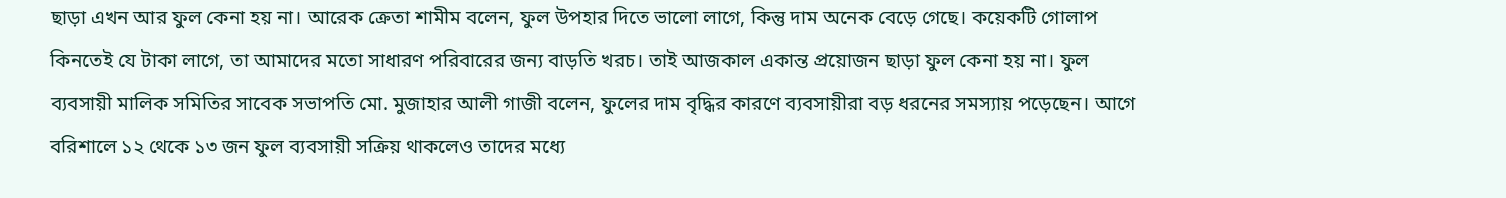ছাড়া এখন আর ফুল কেনা হয় না। আরেক ক্রেতা শামীম বলেন, ফুল উপহার দিতে ভালো লাগে, কিন্তু দাম অনেক বেড়ে গেছে। কয়েকটি গোলাপ কিনতেই যে টাকা লাগে, তা আমাদের মতো সাধারণ পরিবারের জন্য বাড়তি খরচ। তাই আজকাল একান্ত প্রয়োজন ছাড়া ফুল কেনা হয় না। ফুল ব্যবসায়ী মালিক সমিতির সাবেক সভাপতি মো. মুজাহার আলী গাজী বলেন, ফুলের দাম বৃদ্ধির কারণে ব্যবসায়ীরা বড় ধরনের সমস্যায় পড়েছেন। আগে বরিশালে ১২ থেকে ১৩ জন ফুল ব্যবসায়ী সক্রিয় থাকলেও তাদের মধ্যে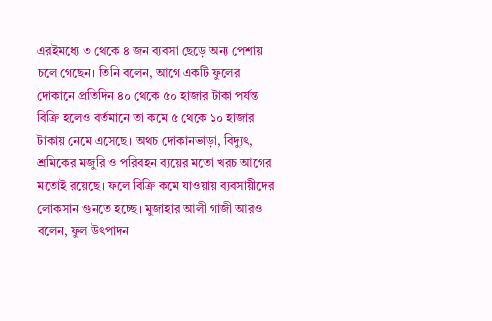এরইমধ্যে ৩ থেকে ৪ জন ব্যবসা ছেড়ে অন্য পেশায় চলে গেছেন। তিনি বলেন, আগে একটি ফুলের দোকানে প্রতিদিন ৪০ থেকে ৫০ হাজার টাকা পর্যন্ত বিক্রি হলেও বর্তমানে তা কমে ৫ থেকে ১০ হাজার টাকায় নেমে এসেছে। অথচ দোকানভাড়া, বিদ্যুৎ, শ্রমিকের মজুরি ও পরিবহন ব্যয়ের মতো খরচ আগের মতোই রয়েছে। ফলে বিক্রি কমে যাওয়ায় ব্যবসায়ীদের লোকসান গুনতে হচ্ছে। মুজাহার আলী গাজী আরও বলেন, ফুল উৎপাদন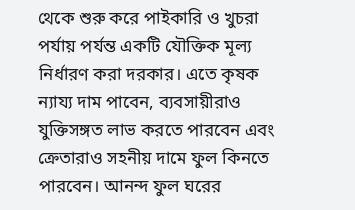থেকে শুরু করে পাইকারি ও খুচরা পর্যায় পর্যন্ত একটি যৌক্তিক মূল্য নির্ধারণ করা দরকার। এতে কৃষক ন্যায্য দাম পাবেন, ব্যবসায়ীরাও যুক্তিসঙ্গত লাভ করতে পারবেন এবং ক্রেতারাও সহনীয় দামে ফুল কিনতে পারবেন। আনন্দ ফুল ঘরের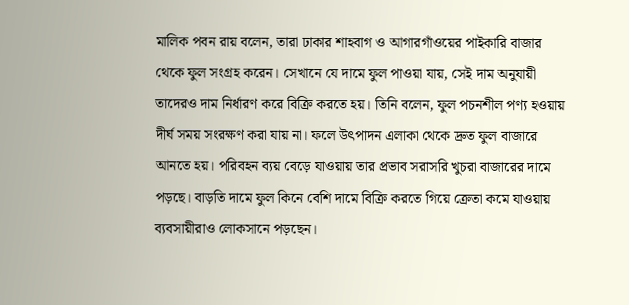মালিক পবন রায় বলেন, তারা ঢাকার শাহবাগ ও আগারগাঁওয়ের পাইকারি বাজার থেকে ফুল সংগ্রহ করেন। সেখানে যে দামে ফুল পাওয়া যায়, সেই দাম অনুযায়ী তাদেরও দাম নির্ধারণ করে বিক্রি করতে হয়। তিনি বলেন, ফুল পচনশীল পণ্য হওয়ায় দীর্ঘ সময় সংরক্ষণ করা যায় না। ফলে উৎপাদন এলাকা থেকে দ্রুত ফুল বাজারে আনতে হয়। পরিবহন ব্যয় বেড়ে যাওয়ায় তার প্রভাব সরাসরি খুচরা বাজারের দামে পড়ছে। বাড়তি দামে ফুল কিনে বেশি দামে বিক্রি করতে গিয়ে ক্রেতা কমে যাওয়ায় ব্যবসায়ীরাও লোকসানে পড়ছেন।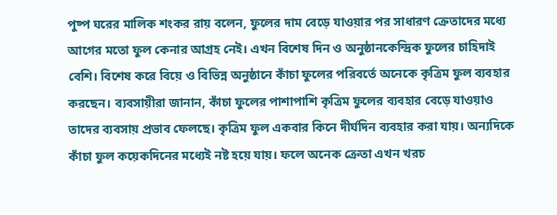পুষ্প ঘরের মালিক শংকর রায় বলেন, ফুলের দাম বেড়ে যাওয়ার পর সাধারণ ক্রেতাদের মধ্যে আগের মতো ফুল কেনার আগ্রহ নেই। এখন বিশেষ দিন ও অনুষ্ঠানকেন্দ্রিক ফুলের চাহিদাই বেশি। বিশেষ করে বিয়ে ও বিভিন্ন অনুষ্ঠানে কাঁচা ফুলের পরিবর্তে অনেকে কৃত্রিম ফুল ব্যবহার করছেন। ব্যবসায়ীরা জানান, কাঁচা ফুলের পাশাপাশি কৃত্রিম ফুলের ব্যবহার বেড়ে যাওয়াও তাদের ব্যবসায় প্রভাব ফেলছে। কৃত্রিম ফুল একবার কিনে দীর্ঘদিন ব্যবহার করা যায়। অন্যদিকে কাঁচা ফুল কয়েকদিনের মধ্যেই নষ্ট হয়ে যায়। ফলে অনেক ক্রেতা এখন খরচ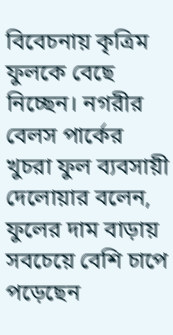বিবেচনায় কৃত্রিম ফুলকে বেছে নিচ্ছেন। নগরীর বেলস পার্কের খুচরা ফুল ব্যবসায়ী দেলোয়ার বলেন, ফুলের দাম বাড়ায় সবচেয়ে বেশি চাপে পড়েছেন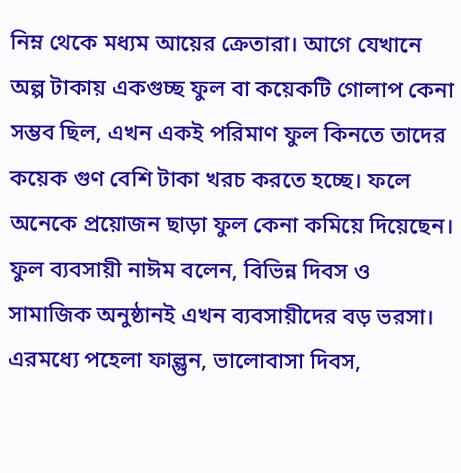নিম্ন থেকে মধ্যম আয়ের ক্রেতারা। আগে যেখানে অল্প টাকায় একগুচ্ছ ফুল বা কয়েকটি গোলাপ কেনা সম্ভব ছিল, এখন একই পরিমাণ ফুল কিনতে তাদের কয়েক গুণ বেশি টাকা খরচ করতে হচ্ছে। ফলে অনেকে প্রয়োজন ছাড়া ফুল কেনা কমিয়ে দিয়েছেন। ফুল ব্যবসায়ী নাঈম বলেন, বিভিন্ন দিবস ও সামাজিক অনুষ্ঠানই এখন ব্যবসায়ীদের বড় ভরসা। এরমধ্যে পহেলা ফাল্গুন, ভালোবাসা দিবস,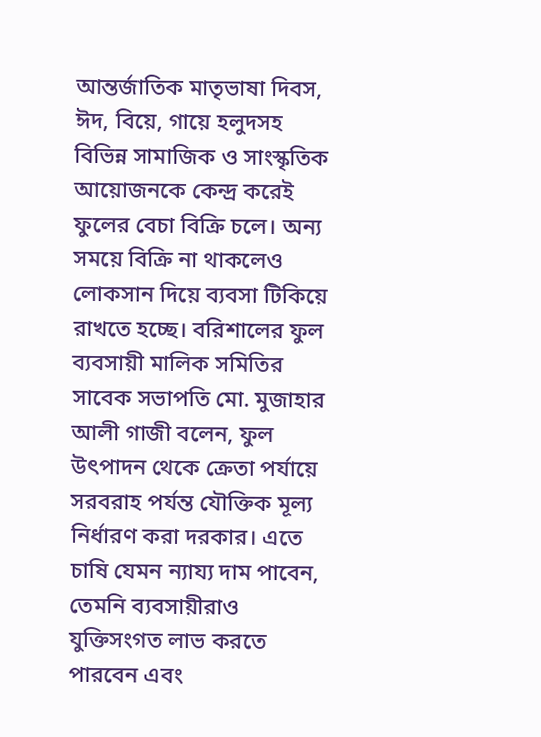আন্তর্জাতিক মাতৃভাষা দিবস, ঈদ, বিয়ে, গায়ে হলুদসহ বিভিন্ন সামাজিক ও সাংস্কৃতিক আয়োজনকে কেন্দ্র করেই ফুলের বেচা বিক্রি চলে। অন্য সময়ে বিক্রি না থাকলেও লোকসান দিয়ে ব্যবসা টিকিয়ে রাখতে হচ্ছে। বরিশালের ফুল ব্যবসায়ী মালিক সমিতির সাবেক সভাপতি মো. মুজাহার আলী গাজী বলেন, ফুল উৎপাদন থেকে ক্রেতা পর্যায়ে সরবরাহ পর্যন্ত যৌক্তিক মূল্য নির্ধারণ করা দরকার। এতে চাষি যেমন ন্যায্য দাম পাবেন, তেমনি ব্যবসায়ীরাও যুক্তিসংগত লাভ করতে পারবেন এবং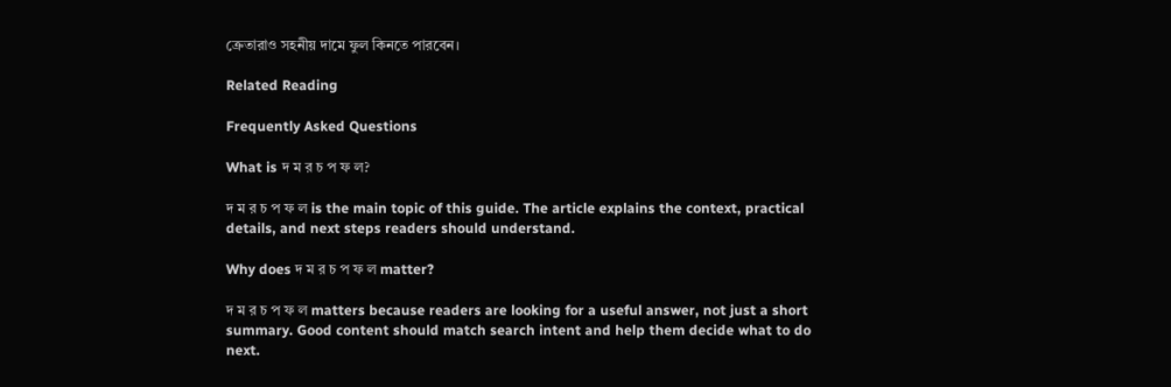ক্রেতারাও সহনীয় দামে ফুল কিনতে পারবেন।

Related Reading

Frequently Asked Questions

What is দ ম র চ প ফ ল?

দ ম র চ প ফ ল is the main topic of this guide. The article explains the context, practical details, and next steps readers should understand.

Why does দ ম র চ প ফ ল matter?

দ ম র চ প ফ ল matters because readers are looking for a useful answer, not just a short summary. Good content should match search intent and help them decide what to do next.